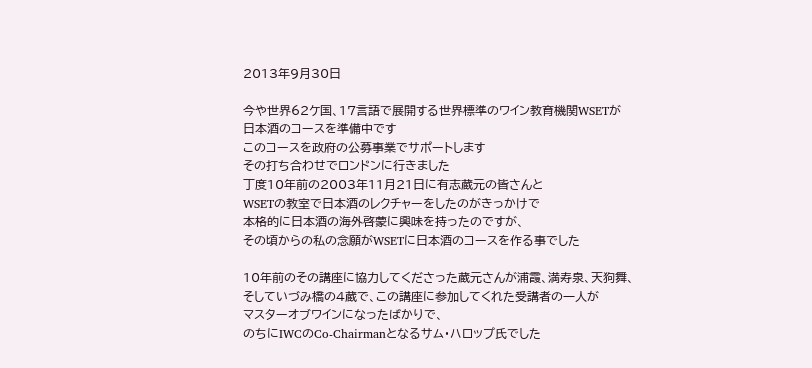2013年9月30日

今や世界62ケ国、17言語で展開する世界標準のワイン教育機関WSETが
日本酒のコースを準備中です
このコースを政府の公募事業でサポートします
その打ち合わせでロンドンに行きました
丁度10年前の2003年11月21日に有志蔵元の皆さんと
WSETの教室で日本酒のレクチャーをしたのがきっかけで
本格的に日本酒の海外啓蒙に興味を持ったのですが、
その頃からの私の念願がWSETに日本酒のコースを作る事でした

10年前のその講座に協力してくださった蔵元さんが浦霞、満寿泉、天狗舞、
そしていづみ橋の4蔵で、この講座に参加してくれた受講者の一人が
マスターオブワインになったばかりで、
のちにIWCのCo-Chairmanとなるサム・ハロップ氏でした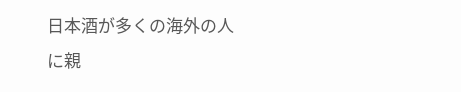日本酒が多くの海外の人に親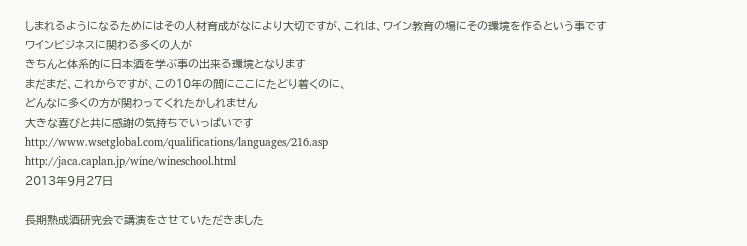しまれるようになるためにはその人材育成がなにより大切ですが、これは、ワイン教育の場にその環境を作るという事です
ワインビジネスに関わる多くの人が
きちんと体系的に日本酒を学ぶ事の出来る環境となります
まだまだ、これからですが、この10年の間にここにたどり着くのに、
どんなに多くの方が関わってくれたかしれません
大きな喜びと共に感謝の気持ちでいっぱいです
http://www.wsetglobal.com/qualifications/languages/216.asp
http://jaca.caplan.jp/wine/wineschool.html
2013年9月27日

長期熟成酒研究会で講演をさせていただきました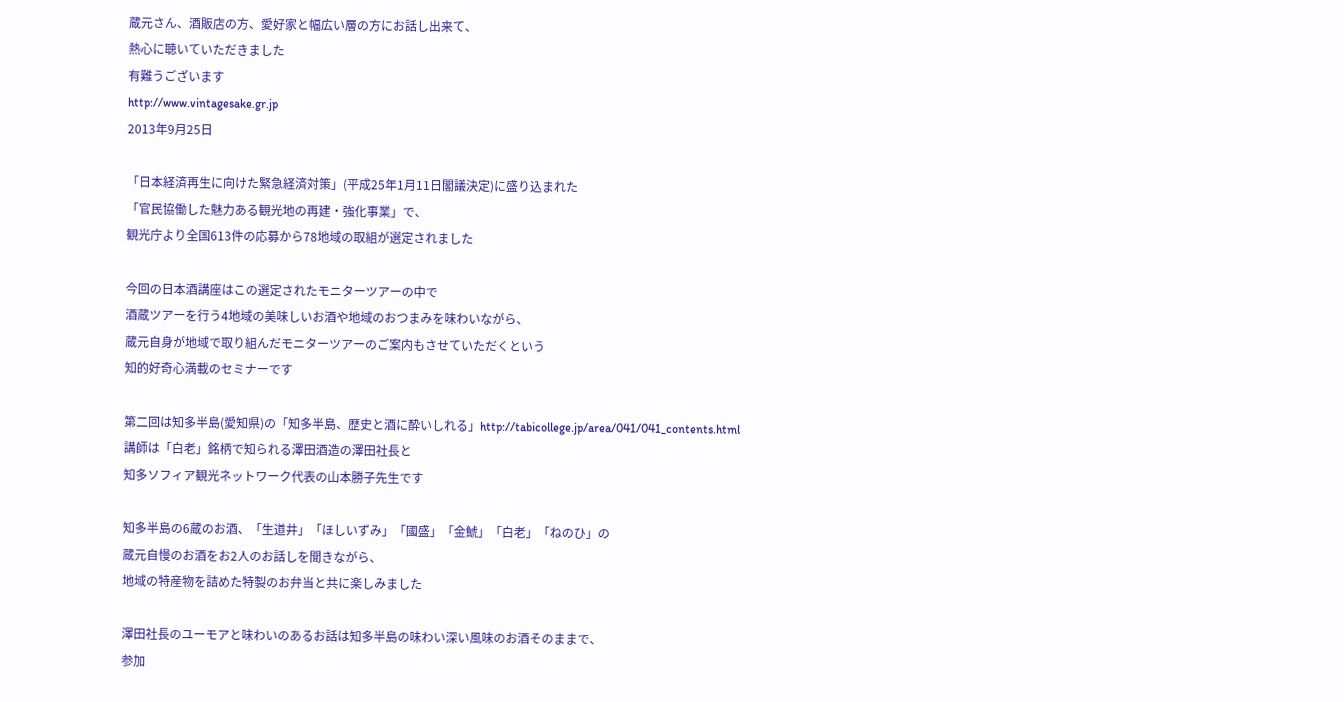蔵元さん、酒販店の方、愛好家と幅広い層の方にお話し出来て、
熱心に聴いていただきました
有難うございます
http://www.vintagesake.gr.jp
2013年9月25日

「日本経済再生に向けた緊急経済対策」(平成25年1月11日閣議決定)に盛り込まれた
「官民協働した魅力ある観光地の再建・強化事業」で、
観光庁より全国613件の応募から78地域の取組が選定されました

今回の日本酒講座はこの選定されたモニターツアーの中で
酒蔵ツアーを行う4地域の美味しいお酒や地域のおつまみを味わいながら、
蔵元自身が地域で取り組んだモニターツアーのご案内もさせていただくという
知的好奇心満載のセミナーです

第二回は知多半島(愛知県)の「知多半島、歴史と酒に酔いしれる」http://tabicollege.jp/area/041/041_contents.html
講師は「白老」銘柄で知られる澤田酒造の澤田社長と
知多ソフィア観光ネットワーク代表の山本勝子先生です

知多半島の6蔵のお酒、「生道井」「ほしいずみ」「國盛」「金鯱」「白老」「ねのひ」の
蔵元自慢のお酒をお2人のお話しを聞きながら、
地域の特産物を詰めた特製のお弁当と共に楽しみました

澤田社長のユーモアと味わいのあるお話は知多半島の味わい深い風味のお酒そのままで、
参加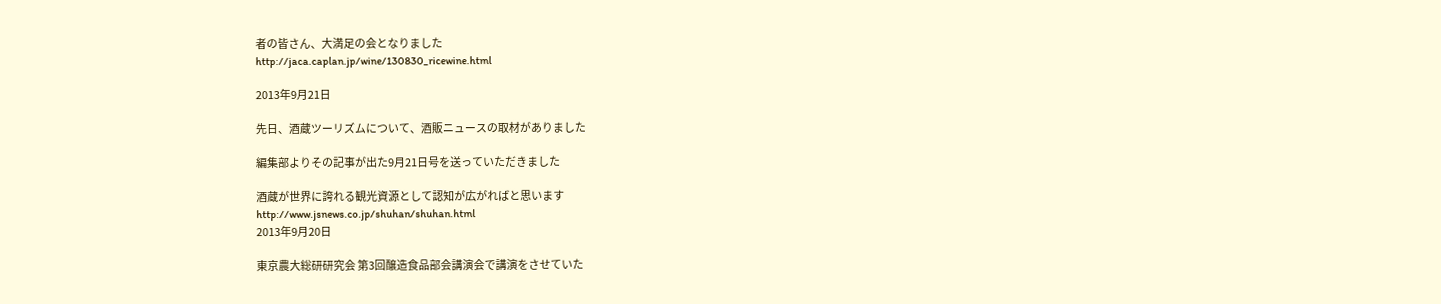者の皆さん、大満足の会となりました
http://jaca.caplan.jp/wine/130830_ricewine.html

2013年9月21日

先日、酒蔵ツーリズムについて、酒販ニュースの取材がありました

編集部よりその記事が出た9月21日号を送っていただきました

酒蔵が世界に誇れる観光資源として認知が広がればと思います
http://www.jsnews.co.jp/shuhan/shuhan.html
2013年9月20日

東京農大総研研究会 第3回醸造食品部会講演会で講演をさせていた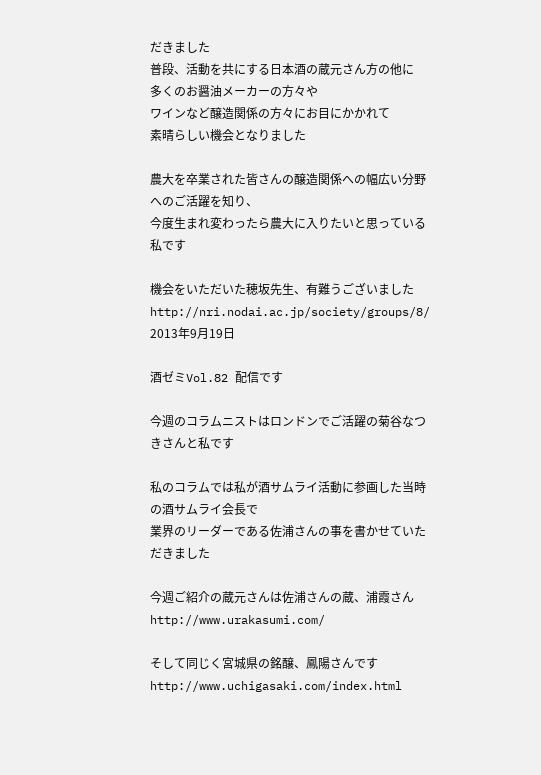だきました
普段、活動を共にする日本酒の蔵元さん方の他に
多くのお醤油メーカーの方々や
ワインなど醸造関係の方々にお目にかかれて
素晴らしい機会となりました

農大を卒業された皆さんの醸造関係への幅広い分野へのご活躍を知り、
今度生まれ変わったら農大に入りたいと思っている私です

機会をいただいた穂坂先生、有難うございました
http://nri.nodai.ac.jp/society/groups/8/
2013年9月19日

酒ゼミVol.82 配信です

今週のコラムニストはロンドンでご活躍の菊谷なつきさんと私です

私のコラムでは私が酒サムライ活動に参画した当時の酒サムライ会長で
業界のリーダーである佐浦さんの事を書かせていただきました

今週ご紹介の蔵元さんは佐浦さんの蔵、浦霞さん
http://www.urakasumi.com/

そして同じく宮城県の銘醸、鳳陽さんです
http://www.uchigasaki.com/index.html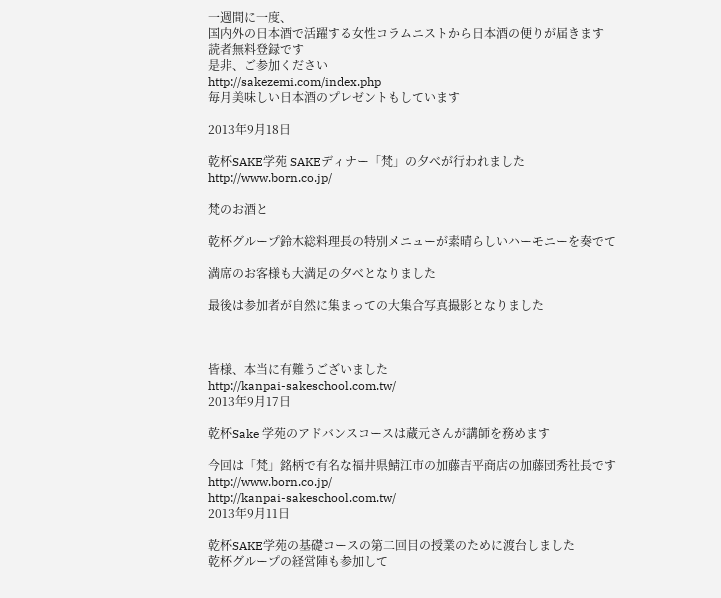一週間に一度、
国内外の日本酒で活躍する女性コラムニストから日本酒の便りが届きます
読者無料登録です
是非、ご参加ください
http://sakezemi.com/index.php
毎月美味しい日本酒のプレゼントもしています

2013年9月18日

乾杯SAKE学苑 SAKEディナー「梵」の夕べが行われました
http://www.born.co.jp/

梵のお酒と

乾杯グループ鈴木総料理長の特別メニューが素晴らしいハーモニーを奏でて

満席のお客様も大満足の夕べとなりました

最後は参加者が自然に集まっての大集合写真撮影となりました



皆様、本当に有難うございました
http://kanpai-sakeschool.com.tw/
2013年9月17日

乾杯Sake 学苑のアドバンスコースは蔵元さんが講師を務めます

今回は「梵」銘柄で有名な福井県鯖江市の加藤吉平商店の加藤団秀社長です
http://www.born.co.jp/
http://kanpai-sakeschool.com.tw/
2013年9月11日

乾杯SAKE学苑の基礎コースの第二回目の授業のために渡台しました
乾杯グループの経営陣も参加して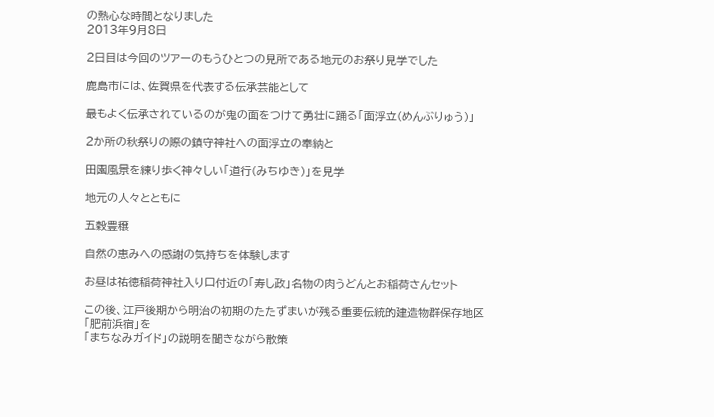の熱心な時間となりました
2013年9月8日

2日目は今回のツアーのもうひとつの見所である地元のお祭り見学でした

鹿島市には、佐賀県を代表する伝承芸能として

最もよく伝承されているのが鬼の面をつけて勇壮に踊る「面浮立(めんぶりゅう)」

2か所の秋祭りの際の鎮守神社への面浮立の奉納と

田園風景を練り歩く神々しい「道行(みちゆき)」を見学

地元の人々とともに

五穀豊穣

自然の恵みへの感謝の気持ちを体験します

お昼は祐徳稲荷神社入り口付近の「寿し政」名物の肉うどんとお稲荷さんセット

この後、江戸後期から明治の初期のたたずまいが残る重要伝統的建造物群保存地区
「肥前浜宿」を
「まちなみガイド」の説明を聞きながら散策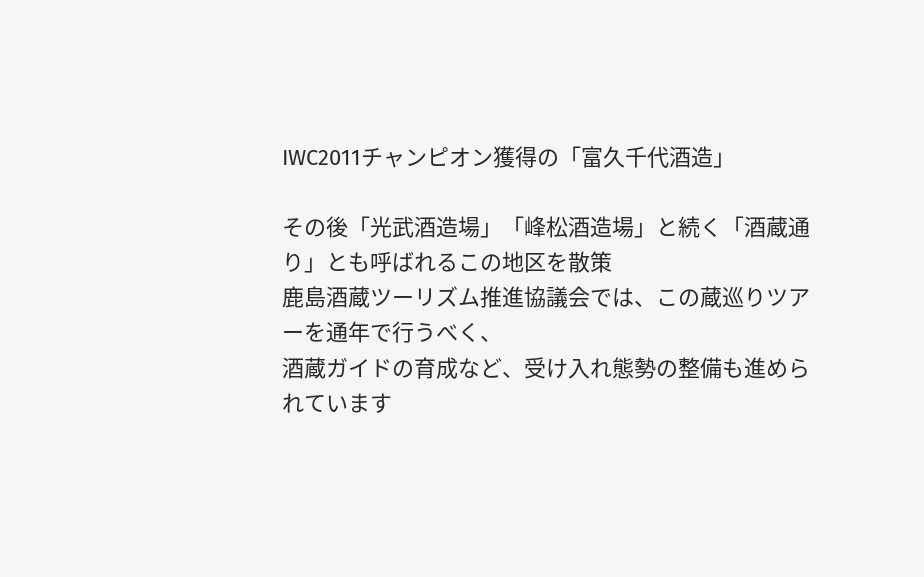IWC2011チャンピオン獲得の「富久千代酒造」

その後「光武酒造場」「峰松酒造場」と続く「酒蔵通り」とも呼ばれるこの地区を散策
鹿島酒蔵ツーリズム推進協議会では、この蔵巡りツアーを通年で行うべく、
酒蔵ガイドの育成など、受け入れ態勢の整備も進められています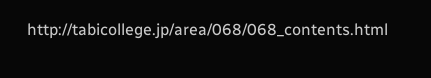http://tabicollege.jp/area/068/068_contents.html